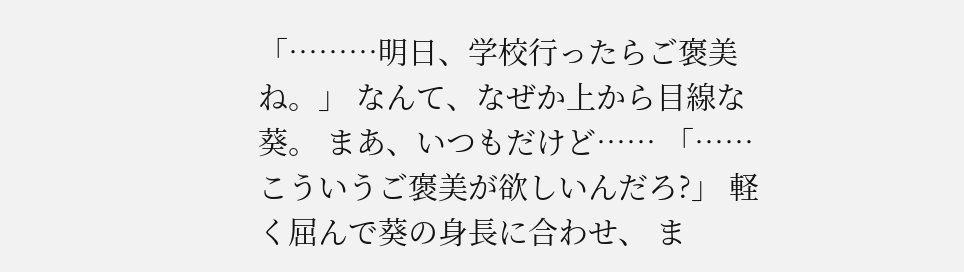「………明日、学校行ったらご褒美ね。」 なんて、なぜか上から目線な葵。 まあ、いつもだけど…… 「……こういうご褒美が欲しいんだろ?」 軽く屈んで葵の身長に合わせ、 ま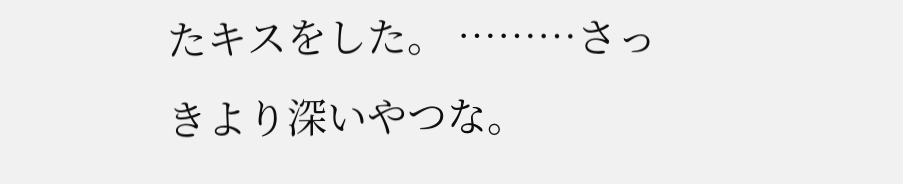たキスをした。 ………さっきより深いやつな。